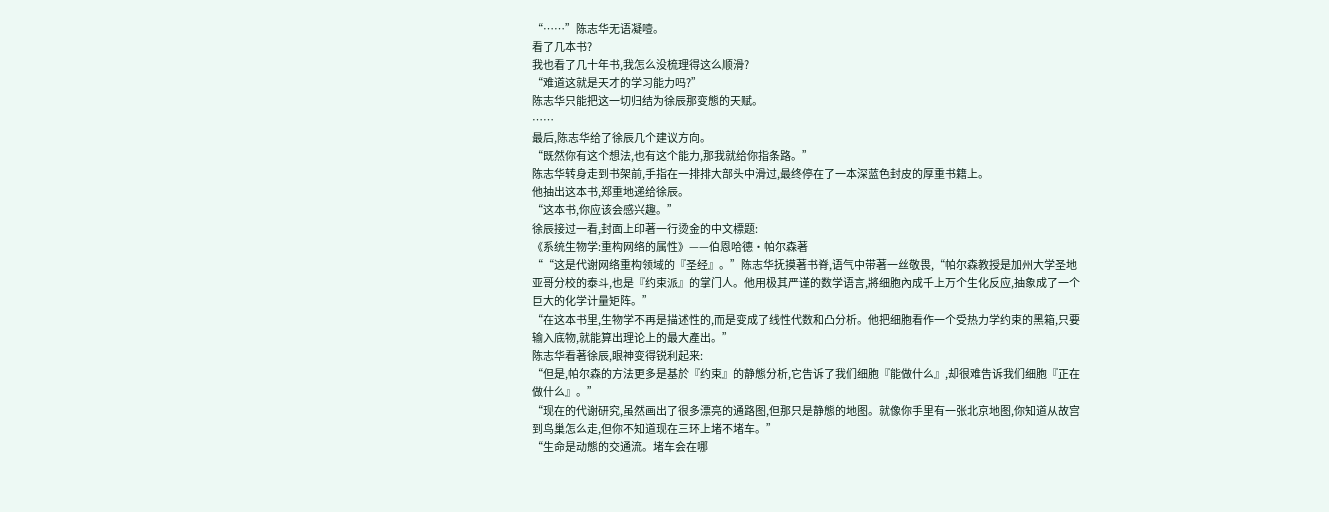“……”陈志华无语凝噎。
看了几本书?
我也看了几十年书,我怎么没梳理得这么顺滑?
“难道这就是天才的学习能力吗?”
陈志华只能把这一切归结为徐辰那变態的天赋。
……
最后,陈志华给了徐辰几个建议方向。
“既然你有这个想法,也有这个能力,那我就给你指条路。”
陈志华转身走到书架前,手指在一排排大部头中滑过,最终停在了一本深蓝色封皮的厚重书籍上。
他抽出这本书,郑重地递给徐辰。
“这本书,你应该会感兴趣。”
徐辰接过一看,封面上印著一行烫金的中文標题:
《系统生物学:重构网络的属性》——伯恩哈德·帕尔森著
““这是代谢网络重构领域的『圣经』。”陈志华抚摸著书脊,语气中带著一丝敬畏,“帕尔森教授是加州大学圣地亚哥分校的泰斗,也是『约束派』的掌门人。他用极其严谨的数学语言,將细胞內成千上万个生化反应,抽象成了一个巨大的化学计量矩阵。”
“在这本书里,生物学不再是描述性的,而是变成了线性代数和凸分析。他把细胞看作一个受热力学约束的黑箱,只要输入底物,就能算出理论上的最大產出。”
陈志华看著徐辰,眼神变得锐利起来:
“但是,帕尔森的方法更多是基於『约束』的静態分析,它告诉了我们细胞『能做什么』,却很难告诉我们细胞『正在做什么』。”
“现在的代谢研究,虽然画出了很多漂亮的通路图,但那只是静態的地图。就像你手里有一张北京地图,你知道从故宫到鸟巢怎么走,但你不知道现在三环上堵不堵车。”
“生命是动態的交通流。堵车会在哪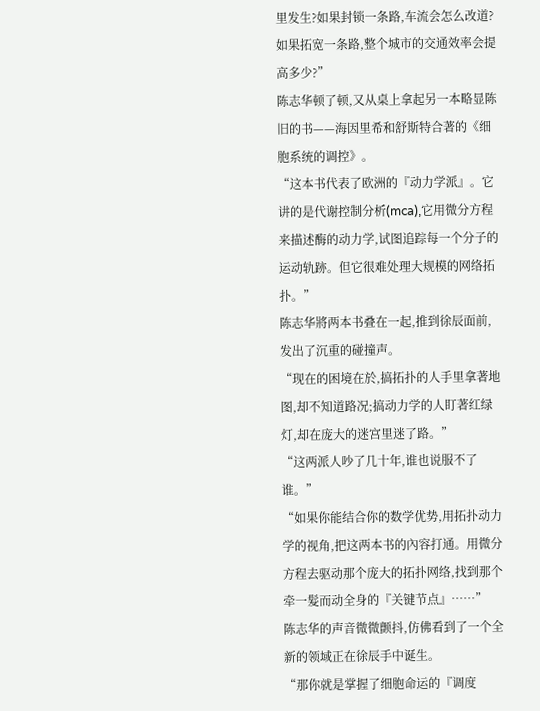里发生?如果封锁一条路,车流会怎么改道?如果拓宽一条路,整个城市的交通效率会提高多少?”
陈志华顿了顿,又从桌上拿起另一本略显陈旧的书——海因里希和舒斯特合著的《细胞系统的调控》。
“这本书代表了欧洲的『动力学派』。它讲的是代谢控制分析(mca),它用微分方程来描述酶的动力学,试图追踪每一个分子的运动轨跡。但它很难处理大规模的网络拓扑。”
陈志华將两本书叠在一起,推到徐辰面前,发出了沉重的碰撞声。
“现在的困境在於,搞拓扑的人手里拿著地图,却不知道路况;搞动力学的人盯著红绿灯,却在庞大的迷宫里迷了路。”
“这两派人吵了几十年,谁也说服不了谁。”
“如果你能结合你的数学优势,用拓扑动力学的视角,把这两本书的內容打通。用微分方程去驱动那个庞大的拓扑网络,找到那个牵一髮而动全身的『关键节点』……”
陈志华的声音微微颤抖,仿佛看到了一个全新的领域正在徐辰手中诞生。
“那你就是掌握了细胞命运的『调度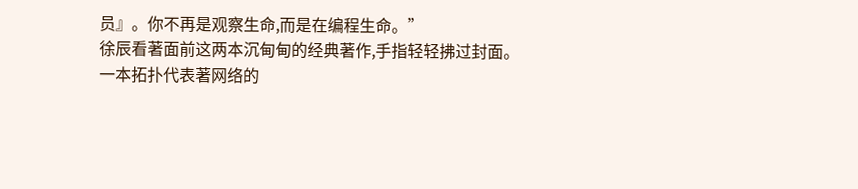员』。你不再是观察生命,而是在编程生命。”
徐辰看著面前这两本沉甸甸的经典著作,手指轻轻拂过封面。
一本拓扑代表著网络的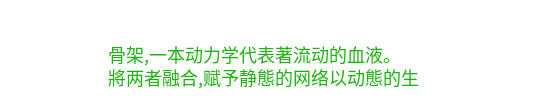骨架,一本动力学代表著流动的血液。
將两者融合,赋予静態的网络以动態的生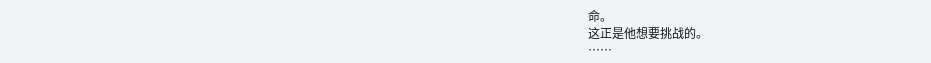命。
这正是他想要挑战的。
……